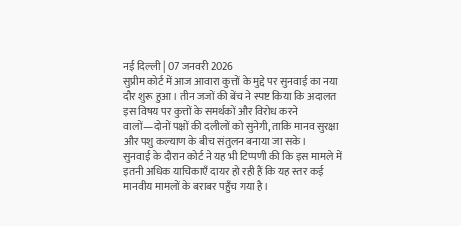नई दिल्ली | 07 जनवरी 2026
सुप्रीम कोर्ट में आज आवारा कुत्तों के मुद्दे पर सुनवाई का नया दौर शुरू हुआ। तीन जजों की बेंच ने स्पष्ट किया कि अदालत इस विषय पर कुत्तों के समर्थकों और विरोध करने वालों—दोनों पक्षों की दलीलों को सुनेगी, ताकि मानव सुरक्षा और पशु कल्याण के बीच संतुलन बनाया जा सके।
सुनवाई के दौरान कोर्ट ने यह भी टिप्पणी की कि इस मामले में इतनी अधिक याचिकाएँ दायर हो रही हैं कि यह स्तर कई मानवीय मामलों के बराबर पहुँच गया है।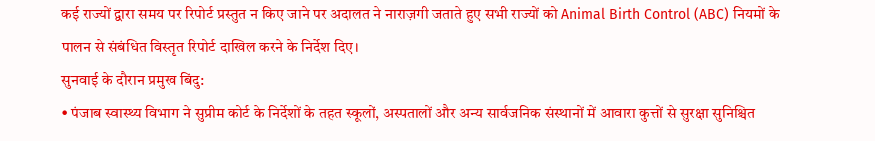कई राज्यों द्वारा समय पर रिपोर्ट प्रस्तुत न किए जाने पर अदालत ने नाराज़गी जताते हुए सभी राज्यों को Animal Birth Control (ABC) नियमों के पालन से संबंधित विस्तृत रिपोर्ट दाखिल करने के निर्देश दिए।
सुनवाई के दौरान प्रमुख बिंदु:
• पंजाब स्वास्थ्य विभाग ने सुप्रीम कोर्ट के निर्देशों के तहत स्कूलों, अस्पतालों और अन्य सार्वजनिक संस्थानों में आवारा कुत्तों से सुरक्षा सुनिश्चित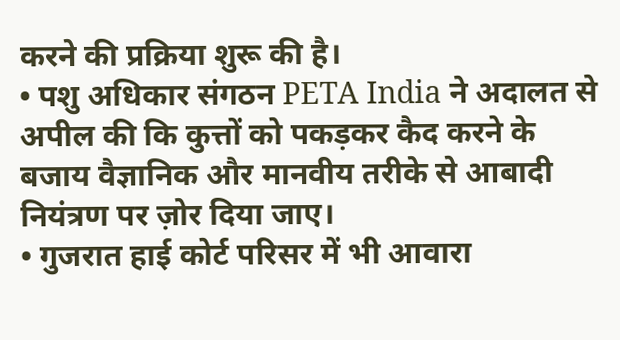करने की प्रक्रिया शुरू की है।
• पशु अधिकार संगठन PETA India ने अदालत से अपील की कि कुत्तों को पकड़कर कैद करने के बजाय वैज्ञानिक और मानवीय तरीके से आबादी नियंत्रण पर ज़ोर दिया जाए।
• गुजरात हाई कोर्ट परिसर में भी आवारा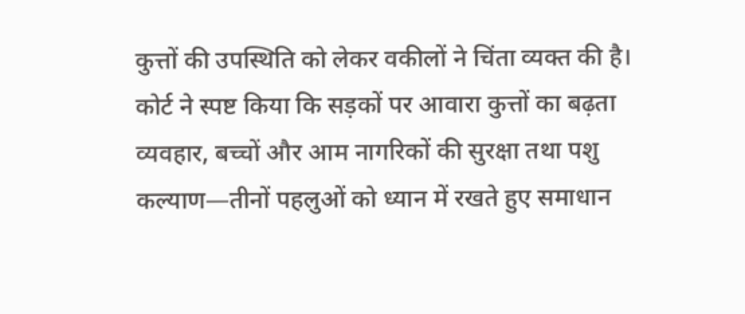कुत्तों की उपस्थिति को लेकर वकीलों ने चिंता व्यक्त की है।
कोर्ट ने स्पष्ट किया कि सड़कों पर आवारा कुत्तों का बढ़ता व्यवहार, बच्चों और आम नागरिकों की सुरक्षा तथा पशु कल्याण—तीनों पहलुओं को ध्यान में रखते हुए समाधान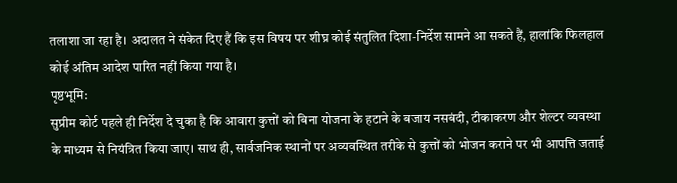तलाशा जा रहा है। अदालत ने संकेत दिए हैं कि इस विषय पर शीघ्र कोई संतुलित दिशा‑निर्देश सामने आ सकते हैं, हालांकि फिलहाल कोई अंतिम आदेश पारित नहीं किया गया है।
पृष्ठभूमि:
सुप्रीम कोर्ट पहले ही निर्देश दे चुका है कि आवारा कुत्तों को बिना योजना के हटाने के बजाय नसबंदी, टीकाकरण और शेल्टर व्यवस्था के माध्यम से नियंत्रित किया जाए। साथ ही, सार्वजनिक स्थानों पर अव्यवस्थित तरीके से कुत्तों को भोजन कराने पर भी आपत्ति जताई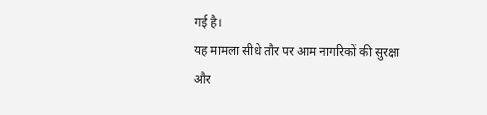गई है।
यह मामला सीधे तौर पर आम नागरिकों की सुरक्षा और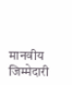मानवीय जिम्मेदारी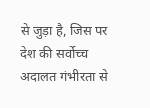से जुड़ा है, जिस पर देश की सर्वोच्च अदालत गंभीरता से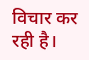विचार कर रही है।